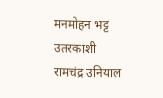मनमोहन भट्ट
उतरकाशी
रामचंद्र उनियाल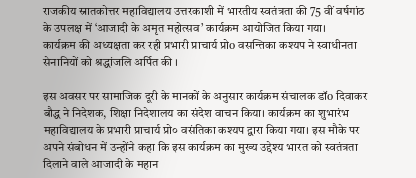राजकीय स्नातकोत्तर महाविद्यालय उत्तरकाशी में भारतीय स्वतंत्रता की 75 वीं वर्षगांठ के उपलक्ष में ‘आजादी के अमृत महोत्सव’ कार्यक्रम आयोजित किया गया।
कार्यक्रम की अध्यक्षता कर रही प्रभारी प्राचार्य प्रोo वसन्तिका कश्यप ने स्वाधीनता सेनानियों को श्रद्धांजलि अर्पित की ।

इस अवसर पर सामाजिक दूरी के मानकों के अनुसार कार्यक्रम संचालक डॉo दिवाकर बौद्ध ने निदेशक, शिक्षा निदेशालय का संदेश वाचन किया। कार्यक्रम का शुभारंभ महाविद्यालय के प्रभारी प्राचार्य प्रो० वसंतिका कश्यप द्वारा किया गया। इस मौके पर अपने संबोधन में उन्होंने कहा कि इस कार्यक्रम का मुख्य उद्देश्य भारत को स्वतंत्रता दिलाने वाले आजादी के महान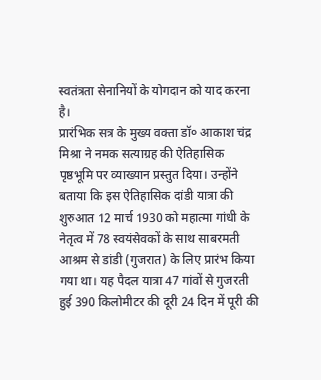स्वतंत्रता सेनानियों के योगदान को याद करना है।
प्रारंभिक सत्र के मुख्य वक्ता डॉ० आकाश चंद्र मिश्रा ने नमक सत्याग्रह की ऐतिहासिक पृष्ठभूमि पर व्याख्यान प्रस्तुत दिया। उन्होंने बताया कि इस ऐतिहासिक दांडी यात्रा की शुरुआत 12 मार्च 1930 को महात्मा गांधी के नेतृत्व में 78 स्वयंसेवकों के साथ साबरमती आश्रम से डांडी (गुजरात) के लिए प्रारंभ किया गया था। यह पैदल यात्रा 47 गांवों से गुजरती हुई 390 किलोमीटर की दूरी 24 दिन में पूरी की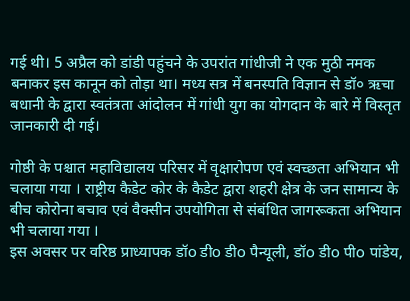गई थी। 5 अप्रैल को डांडी पहुंचने के उपरांत गांधीजी ने एक मुठी नमक बनाकर इस कानून को तोड़ा था। मध्य सत्र में बनस्पति विज्ञान से डॉ० ऋचा बधानी के द्वारा स्वतंत्रता आंदोलन में गांधी युग का योगदान के बारे में विस्तृत जानकारी दी गई।

गोष्ठी के पश्चात महाविद्यालय परिसर में वृक्षारोपण एवं स्वच्छता अभियान भी चलाया गया । राष्ट्रीय कैडेट कोर के कैडेट द्वारा शहरी क्षेत्र के जन सामान्य के बीच कोरोना बचाव एवं वैक्सीन उपयोगिता से संबंधित जागरूकता अभियान भी चलाया गया ।
इस अवसर पर वरिष्ठ प्राध्यापक डॉo डीo डीo पैन्यूली, डॉo डीo पीo पांडेय,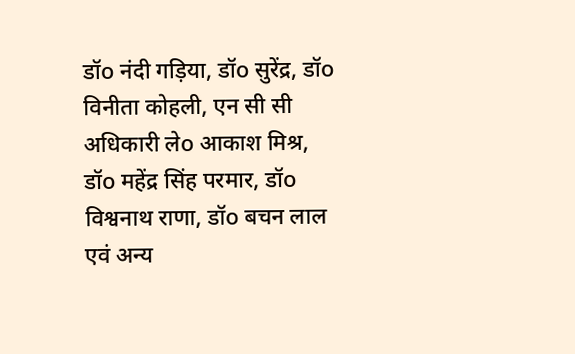डॉo नंदी गड़िया, डॉo सुरेंद्र, डॉo विनीता कोहली, एन सी सी अधिकारी लेo आकाश मिश्र, डॉo महेंद्र सिंह परमार, डॉo विश्वनाथ राणा, डॉo बचन लाल एवं अन्य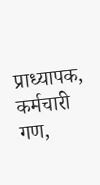प्राध्यापक, कर्मचारी गण,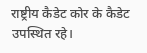राष्ट्रीय कैडेट कोर के कैडेट उपस्थित रहे।